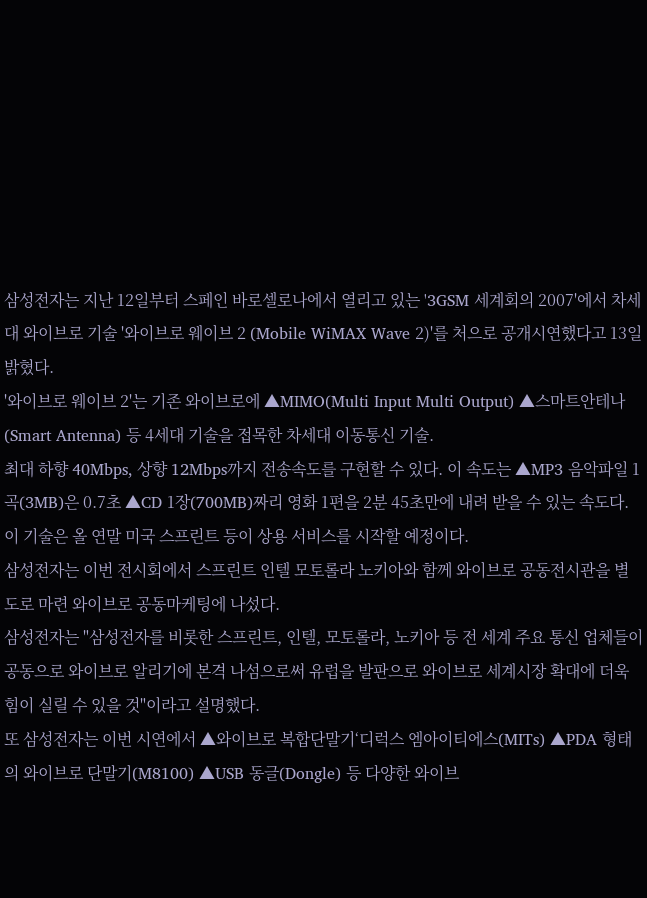삼성전자는 지난 12일부터 스페인 바로셀로나에서 열리고 있는 '3GSM 세계회의 2007'에서 차세대 와이브로 기술 '와이브로 웨이브 2 (Mobile WiMAX Wave 2)'를 처으로 공개시연했다고 13일 밝혔다.
'와이브로 웨이브 2'는 기존 와이브로에 ▲MIMO(Multi Input Multi Output) ▲스마트안테나(Smart Antenna) 등 4세대 기술을 접목한 차세대 이동통신 기술.
최대 하향 40Mbps, 상향 12Mbps까지 전송속도를 구현할 수 있다. 이 속도는 ▲MP3 음악파일 1곡(3MB)은 0.7초 ▲CD 1장(700MB)짜리 영화 1편을 2분 45초만에 내려 받을 수 있는 속도다.
이 기술은 올 연말 미국 스프린트 등이 상용 서비스를 시작할 예정이다.
삼성전자는 이번 전시회에서 스프린트 인텔 모토롤라 노키아와 함께 와이브로 공동전시관을 별도로 마련 와이브로 공동마케팅에 나섰다.
삼성전자는 "삼성전자를 비롯한 스프린트, 인텔, 모토롤라, 노키아 등 전 세계 주요 통신 업체들이 공동으로 와이브로 알리기에 본격 나섬으로써 유럽을 발판으로 와이브로 세계시장 확대에 더욱 힘이 실릴 수 있을 것"이라고 설명했다.
또 삼성전자는 이번 시연에서 ▲와이브로 복합단말기‘디럭스 엠아이티에스(MITs) ▲PDA 형태의 와이브로 단말기(M8100) ▲USB 동글(Dongle) 등 다양한 와이브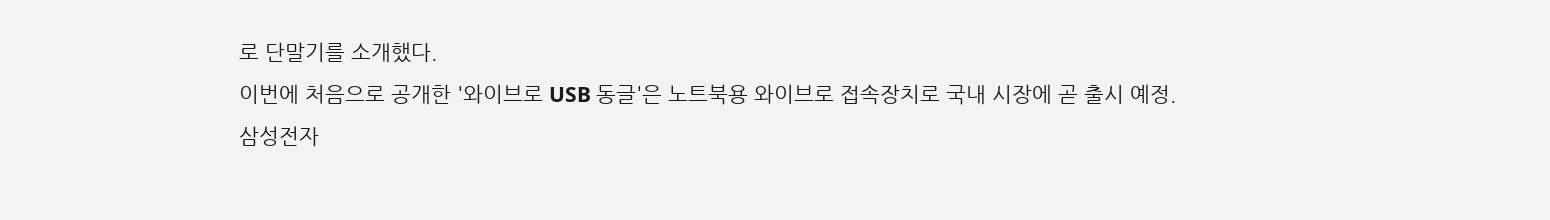로 단말기를 소개했다.
이번에 처음으로 공개한 '와이브로 USB 동글'은 노트북용 와이브로 접속장치로 국내 시장에 곧 출시 예정.
삼성전자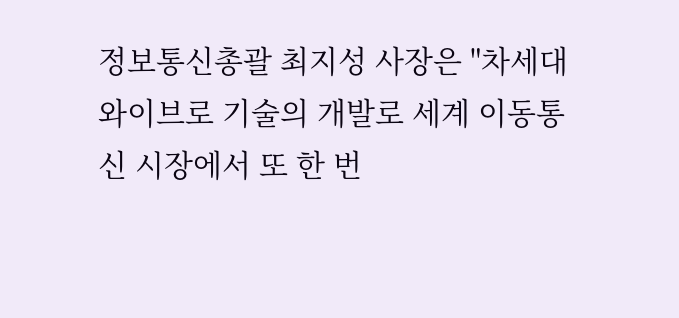정보통신총괄 최지성 사장은 "차세대 와이브로 기술의 개발로 세계 이동통신 시장에서 또 한 번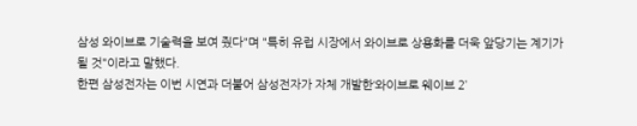삼성 와이브로 기술력을 보여 줬다"며 "특히 유럽 시장에서 와이브로 상용화를 더욱 앞당기는 계기가 될 것"이라고 말했다.
한편 삼성전자는 이번 시연과 더불어 삼성전자가 자체 개발한‘와이브로 웨이브 2’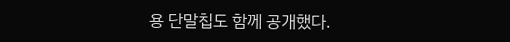용 단말칩도 함께 공개했다.